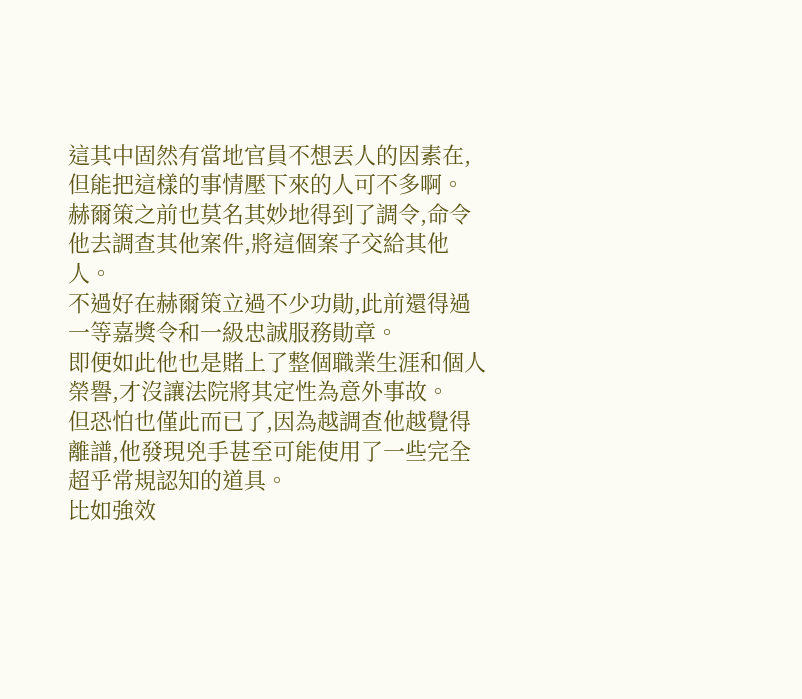這其中固然有當地官員不想丟人的因素在,但能把這樣的事情壓下來的人可不多啊。
赫爾策之前也莫名其妙地得到了調令,命令他去調查其他案件,將這個案子交給其他人。
不過好在赫爾策立過不少功勛,此前還得過一等嘉獎令和一級忠誠服務勛章。
即便如此他也是賭上了整個職業生涯和個人榮譽,才沒讓法院將其定性為意外事故。
但恐怕也僅此而已了,因為越調查他越覺得離譜,他發現兇手甚至可能使用了一些完全超乎常規認知的道具。
比如強效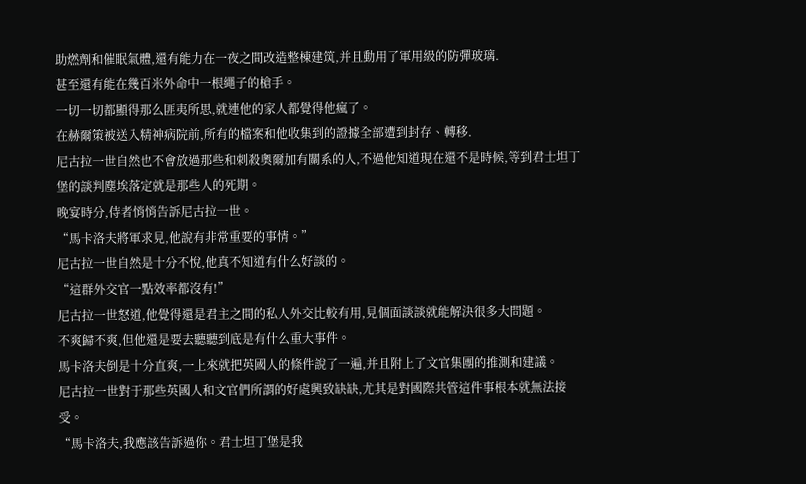助燃劑和催眠氣體,還有能力在一夜之間改造整棟建筑,并且動用了軍用級的防彈玻璃.
甚至還有能在幾百米外命中一根繩子的槍手。
一切一切都顯得那么匪夷所思,就連他的家人都覺得他瘋了。
在赫爾策被送入精神病院前,所有的檔案和他收集到的證據全部遭到封存、轉移.
尼古拉一世自然也不會放過那些和刺殺奧爾加有關系的人,不過他知道現在還不是時候,等到君士坦丁堡的談判塵埃落定就是那些人的死期。
晚宴時分,侍者悄悄告訴尼古拉一世。
“馬卡洛夫將軍求見,他說有非常重要的事情。”
尼古拉一世自然是十分不悅,他真不知道有什么好談的。
“這群外交官一點效率都沒有!”
尼古拉一世怒道,他覺得還是君主之間的私人外交比較有用,見個面談談就能解決很多大問題。
不爽歸不爽,但他還是要去聽聽到底是有什么重大事件。
馬卡洛夫倒是十分直爽,一上來就把英國人的條件說了一遍,并且附上了文官集團的推測和建議。
尼古拉一世對于那些英國人和文官們所謂的好處興致缺缺,尤其是對國際共管這件事根本就無法接受。
“馬卡洛夫,我應該告訴過你。君士坦丁堡是我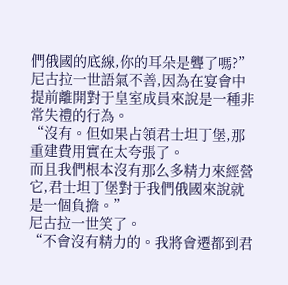們俄國的底線,你的耳朵是聾了嗎?”
尼古拉一世語氣不善,因為在宴會中提前離開對于皇室成員來說是一種非常失禮的行為。
“沒有。但如果占領君士坦丁堡,那重建費用實在太夸張了。
而且我們根本沒有那么多精力來經營它,君士坦丁堡對于我們俄國來說就是一個負擔。”
尼古拉一世笑了。
“不會沒有精力的。我將會遷都到君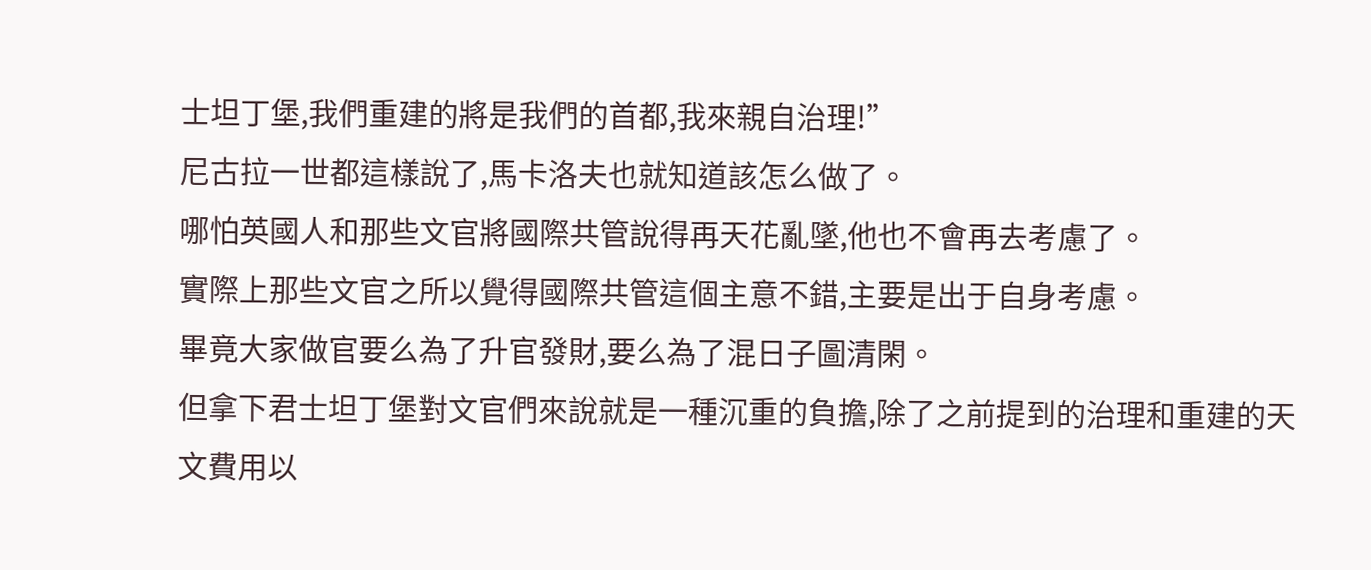士坦丁堡,我們重建的將是我們的首都,我來親自治理!”
尼古拉一世都這樣說了,馬卡洛夫也就知道該怎么做了。
哪怕英國人和那些文官將國際共管說得再天花亂墜,他也不會再去考慮了。
實際上那些文官之所以覺得國際共管這個主意不錯,主要是出于自身考慮。
畢竟大家做官要么為了升官發財,要么為了混日子圖清閑。
但拿下君士坦丁堡對文官們來說就是一種沉重的負擔,除了之前提到的治理和重建的天文費用以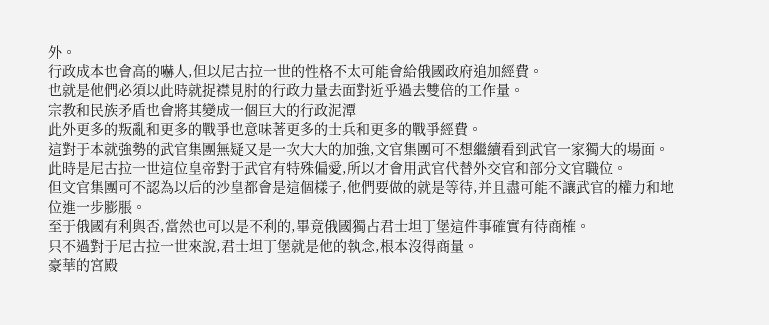外。
行政成本也會高的嚇人,但以尼古拉一世的性格不太可能會給俄國政府追加經費。
也就是他們必須以此時就捉襟見肘的行政力量去面對近乎過去雙倍的工作量。
宗教和民族矛盾也會將其變成一個巨大的行政泥潭
此外更多的叛亂和更多的戰爭也意味著更多的士兵和更多的戰爭經費。
這對于本就強勢的武官集團無疑又是一次大大的加強,文官集團可不想繼續看到武官一家獨大的場面。
此時是尼古拉一世這位皇帝對于武官有特殊偏愛,所以才會用武官代替外交官和部分文官職位。
但文官集團可不認為以后的沙皇都會是這個樣子,他們要做的就是等待,并且盡可能不讓武官的權力和地位進一步膨脹。
至于俄國有利與否,當然也可以是不利的,畢竟俄國獨占君士坦丁堡這件事確實有待商榷。
只不過對于尼古拉一世來說,君士坦丁堡就是他的執念,根本沒得商量。
豪華的宮殿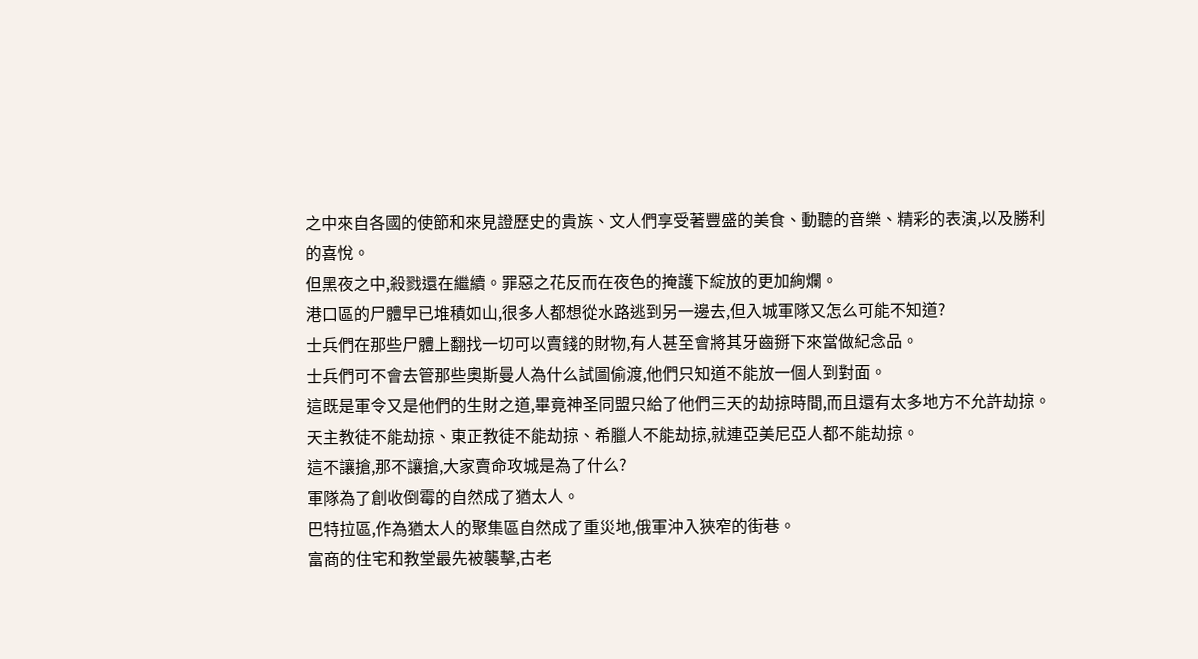之中來自各國的使節和來見證歷史的貴族、文人們享受著豐盛的美食、動聽的音樂、精彩的表演,以及勝利的喜悅。
但黑夜之中,殺戮還在繼續。罪惡之花反而在夜色的掩護下綻放的更加絢爛。
港口區的尸體早已堆積如山,很多人都想從水路逃到另一邊去,但入城軍隊又怎么可能不知道?
士兵們在那些尸體上翻找一切可以賣錢的財物,有人甚至會將其牙齒掰下來當做紀念品。
士兵們可不會去管那些奧斯曼人為什么試圖偷渡,他們只知道不能放一個人到對面。
這既是軍令又是他們的生財之道,畢竟神圣同盟只給了他們三天的劫掠時間,而且還有太多地方不允許劫掠。
天主教徒不能劫掠、東正教徒不能劫掠、希臘人不能劫掠,就連亞美尼亞人都不能劫掠。
這不讓搶,那不讓搶,大家賣命攻城是為了什么?
軍隊為了創收倒霉的自然成了猶太人。
巴特拉區,作為猶太人的聚集區自然成了重災地,俄軍沖入狹窄的街巷。
富商的住宅和教堂最先被襲擊,古老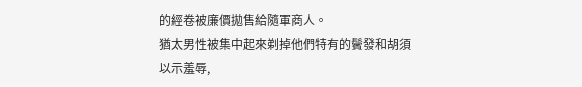的經卷被廉價拋售給隨軍商人。
猶太男性被集中起來剃掉他們特有的鬢發和胡須以示羞辱,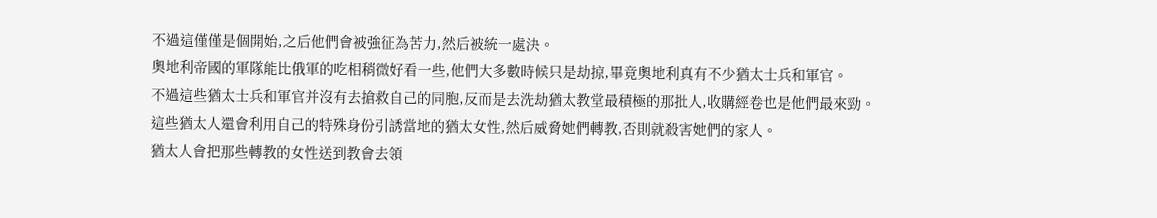不過這僅僅是個開始,之后他們會被強征為苦力,然后被統一處決。
奧地利帝國的軍隊能比俄軍的吃相稍微好看一些,他們大多數時候只是劫掠,畢竟奧地利真有不少猶太士兵和軍官。
不過這些猶太士兵和軍官并沒有去搶救自己的同胞,反而是去洗劫猶太教堂最積極的那批人,收購經卷也是他們最來勁。
這些猶太人還會利用自己的特殊身份引誘當地的猶太女性,然后威脅她們轉教,否則就殺害她們的家人。
猶太人會把那些轉教的女性送到教會去領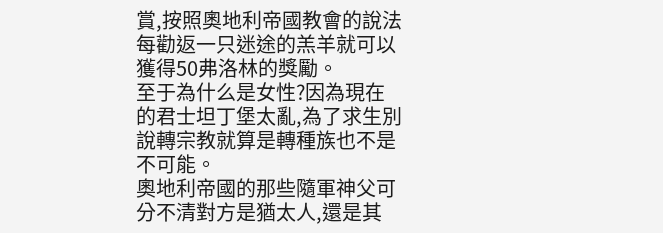賞,按照奧地利帝國教會的說法每勸返一只迷途的羔羊就可以獲得50弗洛林的獎勵。
至于為什么是女性?因為現在的君士坦丁堡太亂,為了求生別說轉宗教就算是轉種族也不是不可能。
奧地利帝國的那些隨軍神父可分不清對方是猶太人,還是其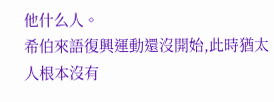他什么人。
希伯來語復興運動還沒開始,此時猶太人根本沒有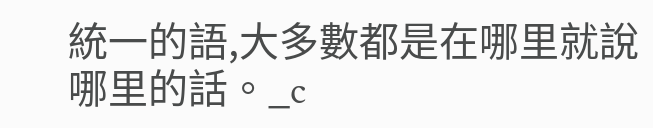統一的語,大多數都是在哪里就說哪里的話。_c